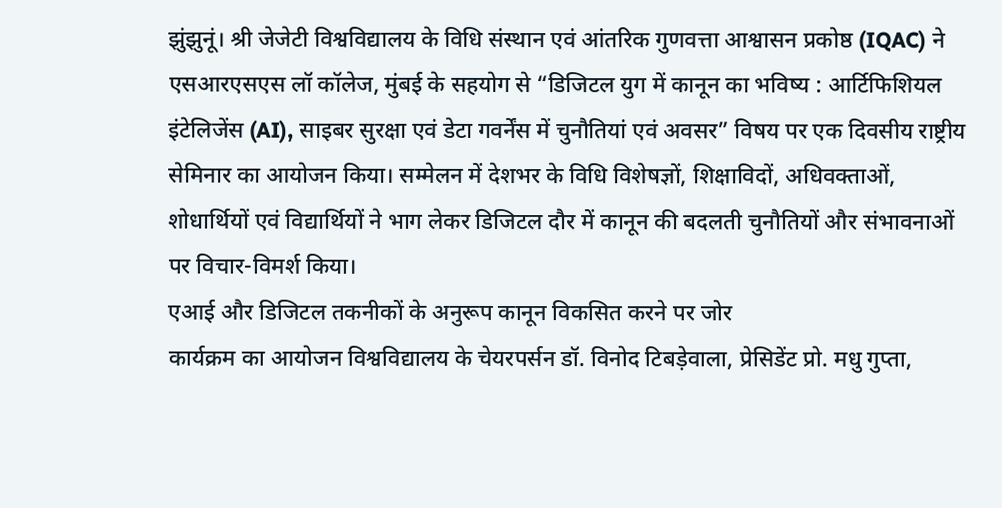झुंझुनूं। श्री जेजेटी विश्वविद्यालय के विधि संस्थान एवं आंतरिक गुणवत्ता आश्वासन प्रकोष्ठ (IQAC) ने एसआरएसएस लॉ कॉलेज, मुंबई के सहयोग से “डिजिटल युग में कानून का भविष्य : आर्टिफिशियल इंटेलिजेंस (AI), साइबर सुरक्षा एवं डेटा गवर्नेंस में चुनौतियां एवं अवसर” विषय पर एक दिवसीय राष्ट्रीय सेमिनार का आयोजन किया। सम्मेलन में देशभर के विधि विशेषज्ञों, शिक्षाविदों, अधिवक्ताओं, शोधार्थियों एवं विद्यार्थियों ने भाग लेकर डिजिटल दौर में कानून की बदलती चुनौतियों और संभावनाओं पर विचार-विमर्श किया।
एआई और डिजिटल तकनीकों के अनुरूप कानून विकसित करने पर जोर
कार्यक्रम का आयोजन विश्वविद्यालय के चेयरपर्सन डॉ. विनोद टिबड़ेवाला, प्रेसिडेंट प्रो. मधु गुप्ता,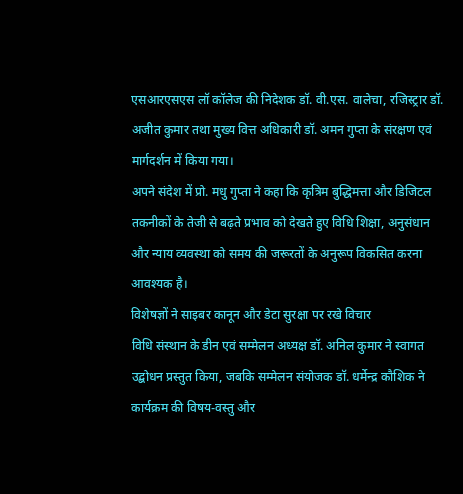एसआरएसएस लॉ कॉलेज की निदेशक डॉ. वी.एस. वालेचा, रजिस्ट्रार डॉ. अजीत कुमार तथा मुख्य वित्त अधिकारी डॉ. अमन गुप्ता के संरक्षण एवं मार्गदर्शन में किया गया।
अपने संदेश में प्रो. मधु गुप्ता ने कहा कि कृत्रिम बुद्धिमत्ता और डिजिटल तकनीकों के तेजी से बढ़ते प्रभाव को देखते हुए विधि शिक्षा, अनुसंधान और न्याय व्यवस्था को समय की जरूरतों के अनुरूप विकसित करना आवश्यक है।
विशेषज्ञों ने साइबर कानून और डेटा सुरक्षा पर रखे विचार
विधि संस्थान के डीन एवं सम्मेलन अध्यक्ष डॉ. अनिल कुमार ने स्वागत उद्बोधन प्रस्तुत किया, जबकि सम्मेलन संयोजक डॉ. धर्मेन्द्र कौशिक ने कार्यक्रम की विषय-वस्तु और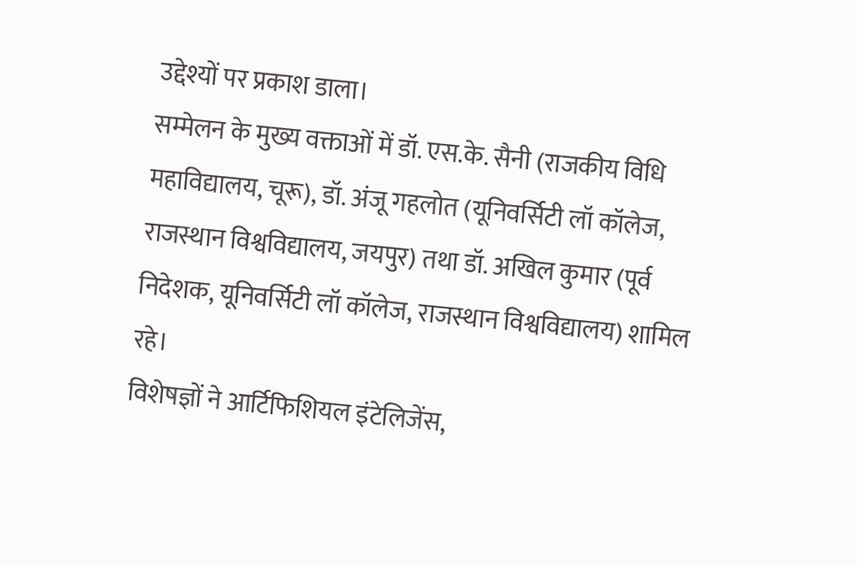उद्देश्यों पर प्रकाश डाला।
सम्मेलन के मुख्य वक्ताओं में डॉ. एस.के. सैनी (राजकीय विधि महाविद्यालय, चूरू), डॉ. अंजू गहलोत (यूनिवर्सिटी लॉ कॉलेज, राजस्थान विश्वविद्यालय, जयपुर) तथा डॉ. अखिल कुमार (पूर्व निदेशक, यूनिवर्सिटी लॉ कॉलेज, राजस्थान विश्वविद्यालय) शामिल रहे।
विशेषज्ञों ने आर्टिफिशियल इंटेलिजेंस,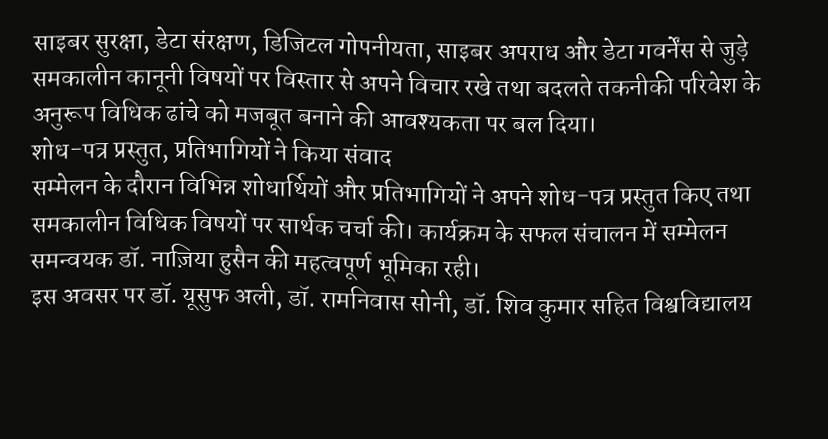साइबर सुरक्षा, डेटा संरक्षण, डिजिटल गोपनीयता, साइबर अपराध और डेटा गवर्नेंस से जुड़े समकालीन कानूनी विषयों पर विस्तार से अपने विचार रखे तथा बदलते तकनीकी परिवेश के अनुरूप विधिक ढांचे को मजबूत बनाने की आवश्यकता पर बल दिया।
शोध-पत्र प्रस्तुत, प्रतिभागियों ने किया संवाद
सम्मेलन के दौरान विभिन्न शोधार्थियों और प्रतिभागियों ने अपने शोध-पत्र प्रस्तुत किए तथा समकालीन विधिक विषयों पर सार्थक चर्चा की। कार्यक्रम के सफल संचालन में सम्मेलन समन्वयक डॉ. नाज़िया हुसैन की महत्वपूर्ण भूमिका रही।
इस अवसर पर डॉ. यूसुफ अली, डॉ. रामनिवास सोनी, डॉ. शिव कुमार सहित विश्वविद्यालय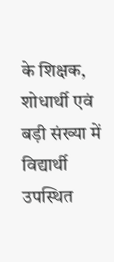के शिक्षक, शोधार्थी एवं बड़ी संख्या में विद्यार्थी उपस्थित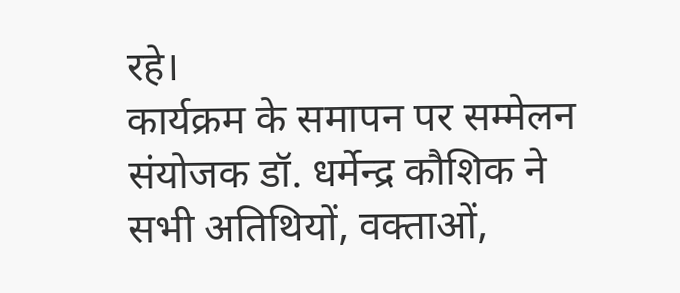रहे।
कार्यक्रम के समापन पर सम्मेलन संयोजक डॉ. धर्मेन्द्र कौशिक ने सभी अतिथियों, वक्ताओं,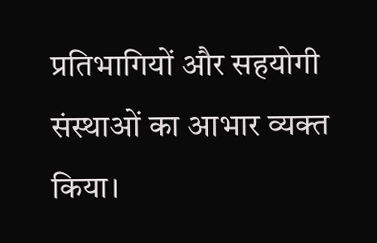प्रतिभागियों और सहयोगी संस्थाओं का आभार व्यक्त किया।